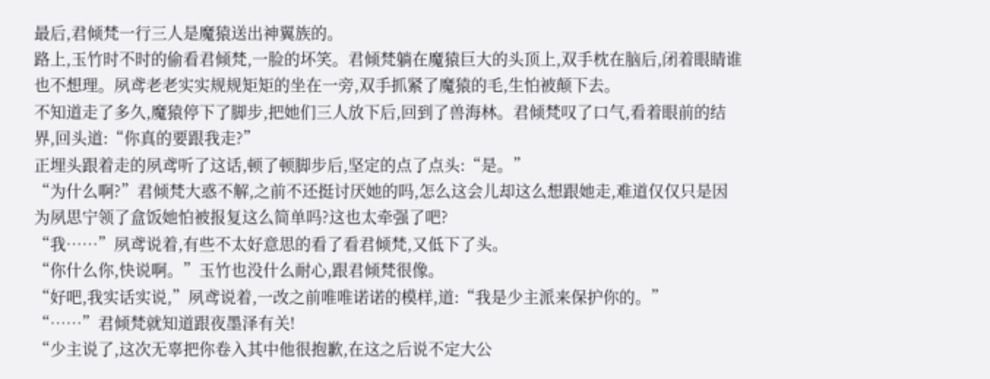最后,君倾梵一行三人是魔猿送出神翼族的。
路上,玉竹时不时的偷看君倾梵,一脸的坏笑。君倾梵躺在魔猿巨大的头顶上,双手枕在脑后,闭着眼睛谁也不想理。夙鸢老老实实规规矩矩的坐在一旁,双手抓紧了魔猿的毛,生怕被颠下去。
不知道走了多久,魔猿停下了脚步,把她们三人放下后,回到了兽海林。君倾梵叹了口气,看着眼前的结界,回头道:“你真的要跟我走?”
正埋头跟着走的夙鸢听了这话,顿了顿脚步后,坚定的点了点头:“是。”
“为什么啊?”君倾梵大惑不解,之前不还挺讨厌她的吗,怎么这会儿却这么想跟她走,难道仅仅只是因为夙思宁领了盒饭她怕被报复这么简单吗?这也太牵强了吧?
“我……”夙鸢说着,有些不太好意思的看了看君倾梵,又低下了头。
“你什么你,快说啊。”玉竹也没什么耐心,跟君倾梵很像。
“好吧,我实话实说,”夙鸢说着,一改之前唯唯诺诺的模样,道:“我是少主派来保护你的。”
“……”君倾梵就知道跟夜墨泽有关!
“少主说了,这次无辜把你卷入其中他很抱歉,在这之后说不定大公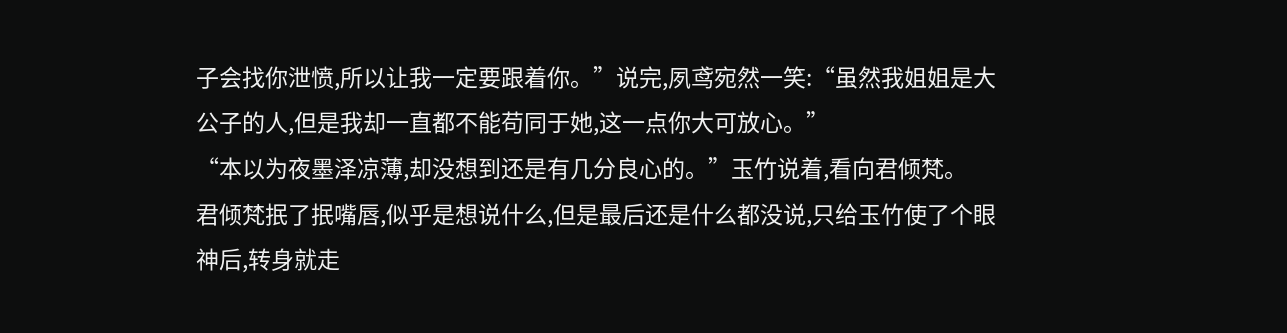子会找你泄愤,所以让我一定要跟着你。”说完,夙鸢宛然一笑:“虽然我姐姐是大公子的人,但是我却一直都不能苟同于她,这一点你大可放心。”
“本以为夜墨泽凉薄,却没想到还是有几分良心的。”玉竹说着,看向君倾梵。
君倾梵抿了抿嘴唇,似乎是想说什么,但是最后还是什么都没说,只给玉竹使了个眼神后,转身就走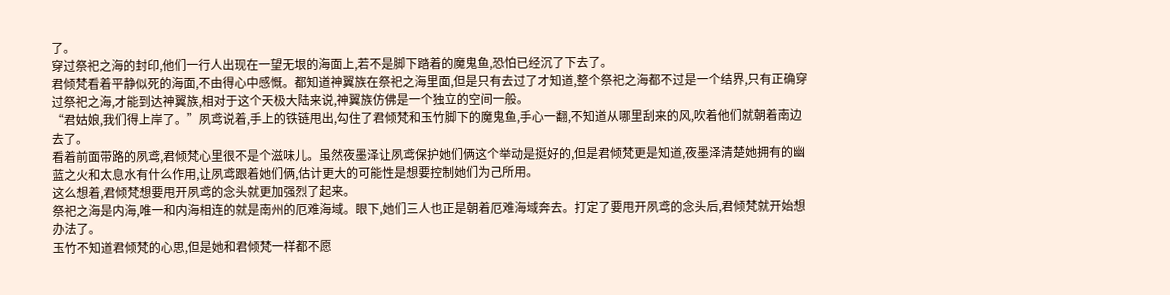了。
穿过祭祀之海的封印,他们一行人出现在一望无垠的海面上,若不是脚下踏着的魔鬼鱼,恐怕已经沉了下去了。
君倾梵看着平静似死的海面,不由得心中感慨。都知道神翼族在祭祀之海里面,但是只有去过了才知道,整个祭祀之海都不过是一个结界,只有正确穿过祭祀之海,才能到达神翼族,相对于这个天极大陆来说,神翼族仿佛是一个独立的空间一般。
“君姑娘,我们得上岸了。”夙鸢说着,手上的铁链甩出,勾住了君倾梵和玉竹脚下的魔鬼鱼,手心一翻,不知道从哪里刮来的风,吹着他们就朝着南边去了。
看着前面带路的夙鸢,君倾梵心里很不是个滋味儿。虽然夜墨泽让夙鸢保护她们俩这个举动是挺好的,但是君倾梵更是知道,夜墨泽清楚她拥有的幽蓝之火和太息水有什么作用,让夙鸢跟着她们俩,估计更大的可能性是想要控制她们为己所用。
这么想着,君倾梵想要甩开夙鸢的念头就更加强烈了起来。
祭祀之海是内海,唯一和内海相连的就是南州的厄难海域。眼下,她们三人也正是朝着厄难海域奔去。打定了要甩开夙鸢的念头后,君倾梵就开始想办法了。
玉竹不知道君倾梵的心思,但是她和君倾梵一样都不愿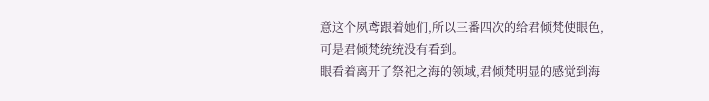意这个夙鸢跟着她们,所以三番四次的给君倾梵使眼色,可是君倾梵统统没有看到。
眼看着离开了祭祀之海的领域,君倾梵明显的感觉到海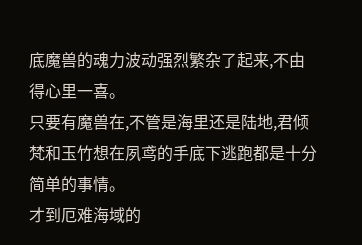底魔兽的魂力波动强烈繁杂了起来,不由得心里一喜。
只要有魔兽在,不管是海里还是陆地,君倾梵和玉竹想在夙鸢的手底下逃跑都是十分简单的事情。
才到厄难海域的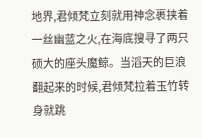地界,君倾梵立刻就用神念裹挟着一丝幽蓝之火,在海底搜寻了两只硕大的座头魔鲸。当滔天的巨浪翻起来的时候,君倾梵拉着玉竹转身就跳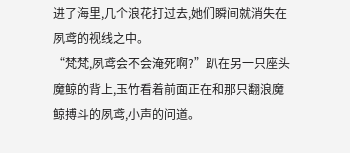进了海里,几个浪花打过去,她们瞬间就消失在夙鸢的视线之中。
“梵梵,夙鸢会不会淹死啊?”趴在另一只座头魔鲸的背上,玉竹看着前面正在和那只翻浪魔鲸搏斗的夙鸢,小声的问道。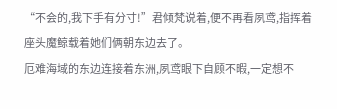“不会的,我下手有分寸!”君倾梵说着,便不再看夙鸢,指挥着座头魔鲸载着她们俩朝东边去了。
厄难海域的东边连接着东洲,夙鸢眼下自顾不暇,一定想不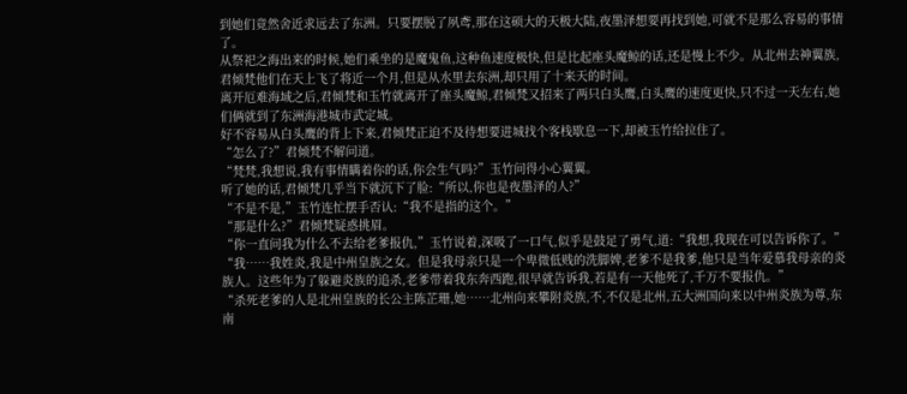到她们竟然舍近求远去了东洲。只要摆脱了夙鸢,那在这硕大的天极大陆,夜墨泽想要再找到她,可就不是那么容易的事情了。
从祭祀之海出来的时候,她们乘坐的是魔鬼鱼,这种鱼速度极快,但是比起座头魔鲸的话,还是慢上不少。从北州去神翼族,君倾梵他们在天上飞了将近一个月,但是从水里去东洲,却只用了十来天的时间。
离开厄难海域之后,君倾梵和玉竹就离开了座头魔鲸,君倾梵又招来了两只白头鹰,白头鹰的速度更快,只不过一天左右,她们俩就到了东洲海港城市武定城。
好不容易从白头鹰的背上下来,君倾梵正迫不及待想要进城找个客栈歇息一下,却被玉竹给拉住了。
“怎么了?”君倾梵不解问道。
“梵梵,我想说,我有事情瞒着你的话,你会生气吗?”玉竹问得小心翼翼。
听了她的话,君倾梵几乎当下就沉下了脸:“所以,你也是夜墨泽的人?”
“不是不是,”玉竹连忙摆手否认:“我不是指的这个。”
“那是什么?”君倾梵疑惑挑眉。
“你一直问我为什么不去给老爹报仇,”玉竹说着,深吸了一口气,似乎是鼓足了勇气,道:“我想,我现在可以告诉你了。”
“我……我姓炎,我是中州皇族之女。但是我母亲只是一个卑微低贱的洗脚婢,老爹不是我爹,他只是当年爱慕我母亲的炎族人。这些年为了躲避炎族的追杀,老爹带着我东奔西跑,很早就告诉我,若是有一天他死了,千万不要报仇。”
“杀死老爹的人是北州皇族的长公主陈芷珊,她……北州向来攀附炎族,不,不仅是北州,五大洲国向来以中州炎族为尊,东南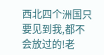西北四个洲国只要见到我,都不会放过的!老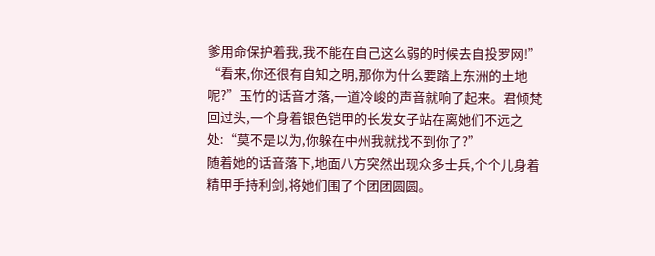爹用命保护着我,我不能在自己这么弱的时候去自投罗网!”
“看来,你还很有自知之明,那你为什么要踏上东洲的土地呢?”玉竹的话音才落,一道冷峻的声音就响了起来。君倾梵回过头,一个身着银色铠甲的长发女子站在离她们不远之处:“莫不是以为,你躲在中州我就找不到你了?”
随着她的话音落下,地面八方突然出现众多士兵,个个儿身着精甲手持利剑,将她们围了个团团圆圆。